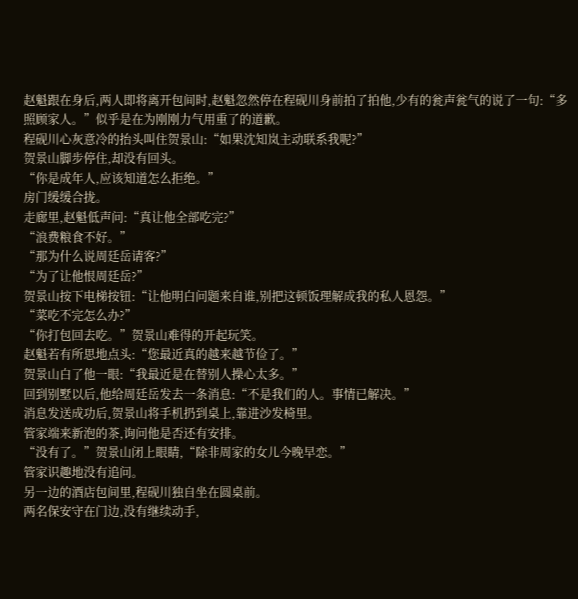赵魁跟在身后,两人即将离开包间时,赵魁忽然停在程砚川身前拍了拍他,少有的瓮声瓮气的说了一句:“多照顾家人。”似乎是在为刚刚力气用重了的道歉。
程砚川心灰意冷的抬头叫住贺景山:“如果沈知岚主动联系我呢?”
贺景山脚步停住,却没有回头。
“你是成年人,应该知道怎么拒绝。”
房门缓缓合拢。
走廊里,赵魁低声问:“真让他全部吃完?”
“浪费粮食不好。”
“那为什么说周廷岳请客?”
“为了让他恨周廷岳?”
贺景山按下电梯按钮:“让他明白问题来自谁,别把这顿饭理解成我的私人恩怨。”
“菜吃不完怎么办?”
“你打包回去吃。”贺景山难得的开起玩笑。
赵魁若有所思地点头:“您最近真的越来越节俭了。”
贺景山白了他一眼:“我最近是在替别人操心太多。”
回到别墅以后,他给周廷岳发去一条消息:“不是我们的人。事情已解决。”
消息发送成功后,贺景山将手机扔到桌上,靠进沙发椅里。
管家端来新泡的茶,询问他是否还有安排。
“没有了。”贺景山闭上眼睛,“除非周家的女儿今晚早恋。”
管家识趣地没有追问。
另一边的酒店包间里,程砚川独自坐在圆桌前。
两名保安守在门边,没有继续动手,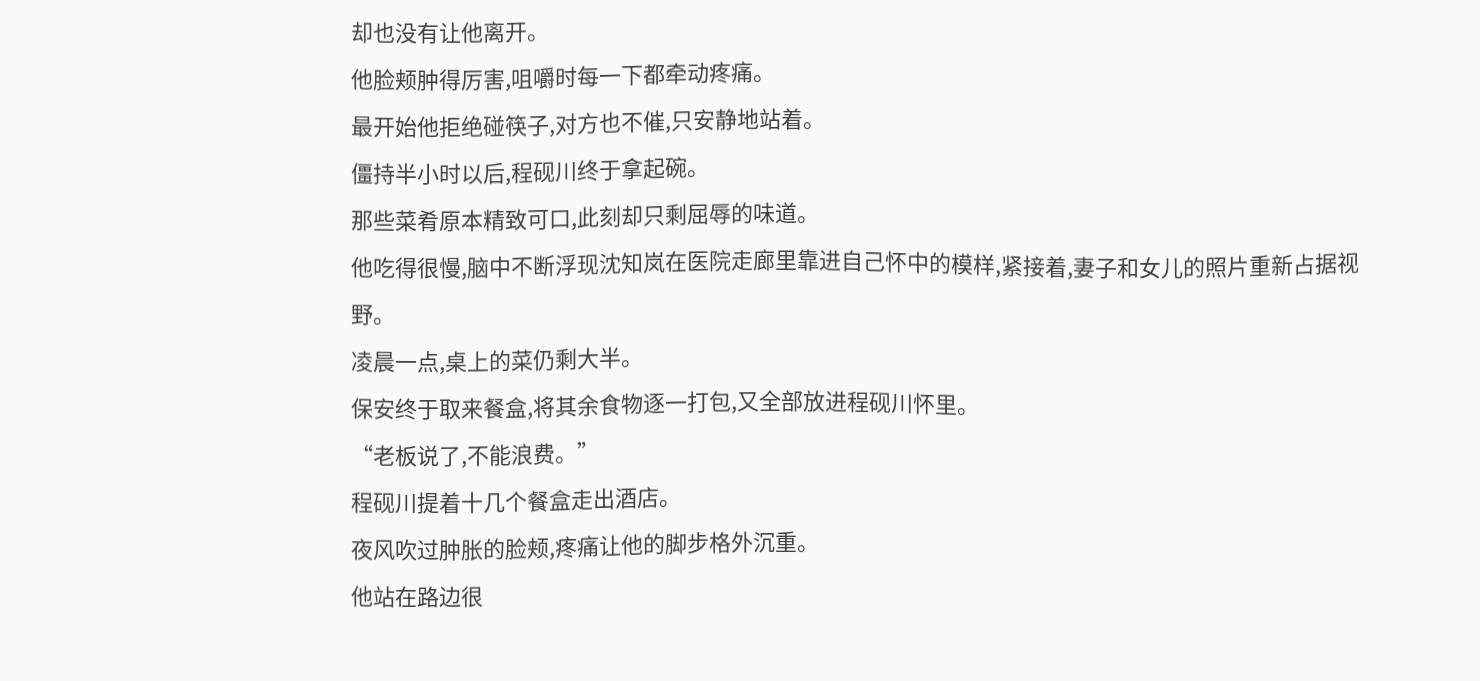却也没有让他离开。
他脸颊肿得厉害,咀嚼时每一下都牵动疼痛。
最开始他拒绝碰筷子,对方也不催,只安静地站着。
僵持半小时以后,程砚川终于拿起碗。
那些菜肴原本精致可口,此刻却只剩屈辱的味道。
他吃得很慢,脑中不断浮现沈知岚在医院走廊里靠进自己怀中的模样,紧接着,妻子和女儿的照片重新占据视野。
凌晨一点,桌上的菜仍剩大半。
保安终于取来餐盒,将其余食物逐一打包,又全部放进程砚川怀里。
“老板说了,不能浪费。”
程砚川提着十几个餐盒走出酒店。
夜风吹过肿胀的脸颊,疼痛让他的脚步格外沉重。
他站在路边很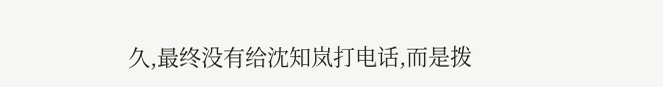久,最终没有给沈知岚打电话,而是拨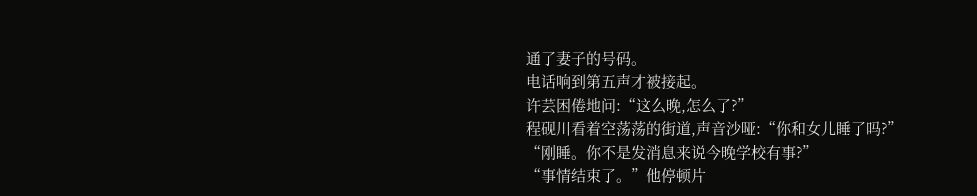通了妻子的号码。
电话响到第五声才被接起。
许芸困倦地问:“这么晚,怎么了?”
程砚川看着空荡荡的街道,声音沙哑:“你和女儿睡了吗?”
“刚睡。你不是发消息来说今晚学校有事?”
“事情结束了。”他停顿片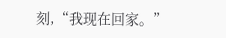刻,“我现在回家。”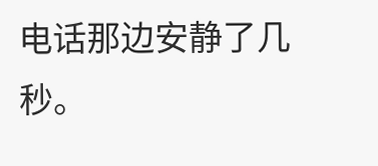电话那边安静了几秒。